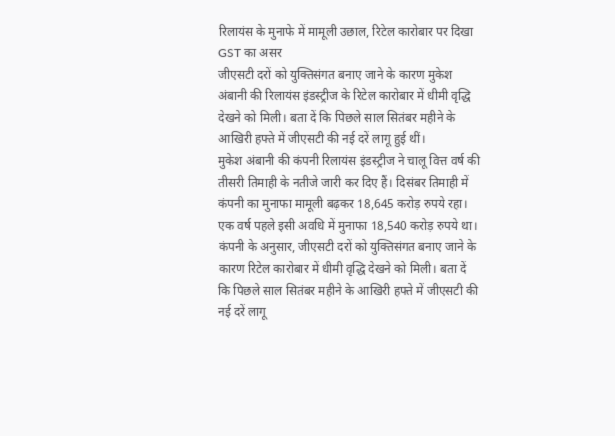रिलायंस के मुनाफे में मामूली उछाल, रिटेल कारोबार पर दिखा GST का असर
जीएसटी दरों को युक्तिसंगत बनाए जाने के कारण मुकेश अंबानी की रिलायंस इंडस्ट्रीज के रिटेल कारोबार में धीमी वृद्धि देखने को मिली। बता दें कि पिछले साल सितंबर महीने के आखिरी हफ्ते में जीएसटी की नई दरें लागू हुई थीं।
मुकेश अंबानी की कंपनी रिलायंस इंडस्ट्रीज ने चालू वित्त वर्ष की तीसरी तिमाही के नतीजे जारी कर दिए हैं। दिसंबर तिमाही में कंपनी का मुनाफा मामूली बढ़कर 18,645 करोड़ रुपये रहा। एक वर्ष पहले इसी अवधि में मुनाफा 18,540 करोड़ रुपये था। कंपनी के अनुसार, जीएसटी दरों को युक्तिसंगत बनाए जाने के कारण रिटेल कारोबार में धीमी वृद्धि देखने को मिली। बता दें कि पिछले साल सितंबर महीने के आखिरी हफ्ते में जीएसटी की नई दरें लागू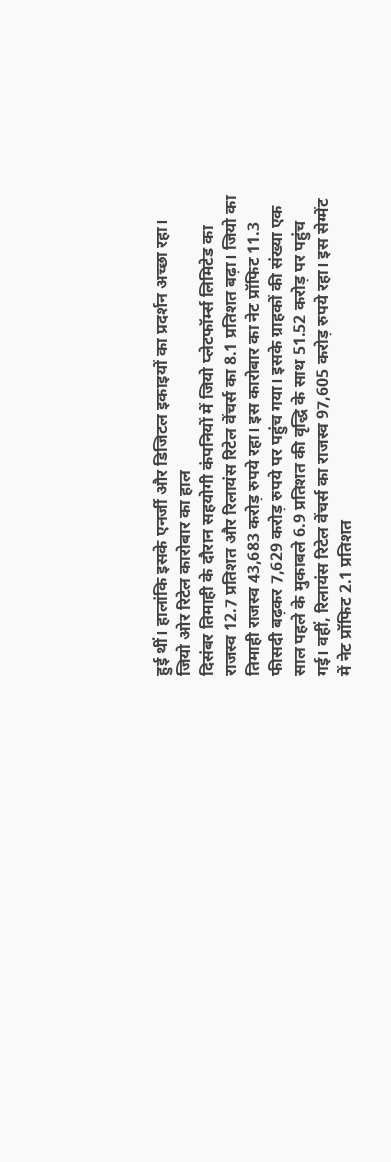हुई थीं। हालांकि इसके एनर्जी और डिजिटल इकाइयों का प्रदर्शन अच्छा रहा।
जियो ओर रिटेल कारोबार का हाल
दिसंबर तिमाही के दौरान सहयोगी कंपनियों में जियो प्लेटफॉर्म्स लिमिटेड का राजस्व 12.7 प्रतिशत और रिलायंस रिटेल वेंचर्स का 8.1 प्रतिशत बढ़ा। जियो का तिमाही राजस्व 43,683 करोड़ रुपये रहा। इस कारोबार का नेट प्रॉफिट 11.3 फीसदी बढ़कर 7,629 करोड़ रुपये पर पहुंच गया। इसके ग्राहकों की संख्या एक साल पहले के मुकाबले 6.9 प्रतिशत की वृद्धि के साथ 51.52 करोड़ पर पहुंच गई। वहीं, रिलायंस रिटेल वेंचर्स का राजस्व 97,605 करोड़ रुपये रहा। इस सेग्मेंट में नेट प्रॉफिट 2.1 प्रतिशत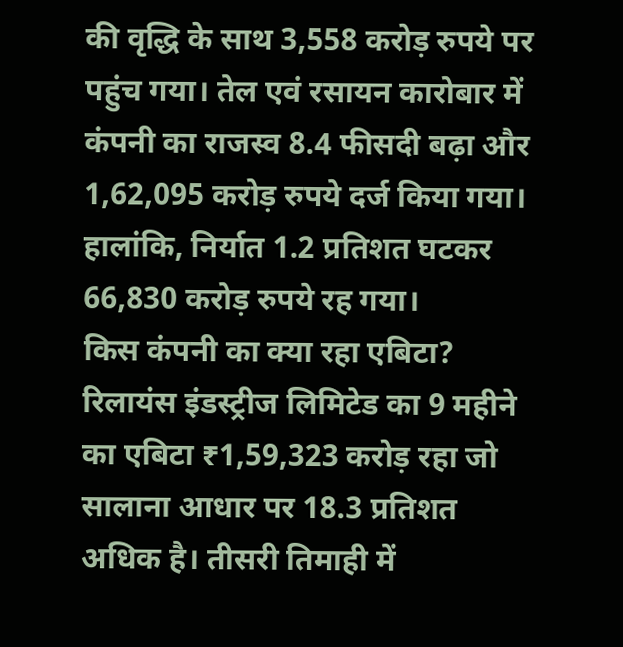की वृद्धि के साथ 3,558 करोड़ रुपये पर पहुंच गया। तेल एवं रसायन कारोबार में कंपनी का राजस्व 8.4 फीसदी बढ़ा और 1,62,095 करोड़ रुपये दर्ज किया गया। हालांकि, निर्यात 1.2 प्रतिशत घटकर 66,830 करोड़ रुपये रह गया।
किस कंपनी का क्या रहा एबिटा?
रिलायंस इंडस्ट्रीज लिमिटेड का 9 महीने का एबिटा ₹1,59,323 करोड़ रहा जो सालाना आधार पर 18.3 प्रतिशत अधिक है। तीसरी तिमाही में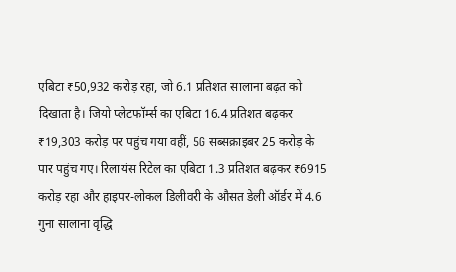एबिटा ₹50,932 करोड़ रहा, जो 6.1 प्रतिशत सालाना बढ़त को दिखाता है। जियो प्लेटफॉर्म्स का एबिटा 16.4 प्रतिशत बढ़कर ₹19,303 करोड़ पर पहुंच गया वहीं, 5G सब्सक्राइबर 25 करोड़ के पार पहुंच गए। रिलायंस रिटेल का एबिटा 1.3 प्रतिशत बढ़कर ₹6915 करोड़ रहा और हाइपर-लोकल डिलीवरी के औसत डेली ऑर्डर में 4.6 गुना सालाना वृद्धि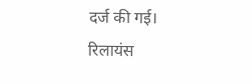दर्ज की गई।
रिलायंस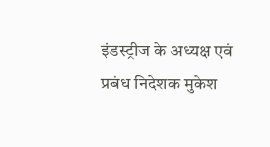इंडस्ट्रीज के अध्यक्ष एवं प्रबंध निदेशक मुकेश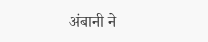अंबानी ने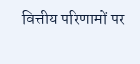वित्तीय परिणामों पर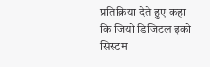प्रतिक्रिया देते हुए कहा कि जियो डिजिटल इको सिस्टम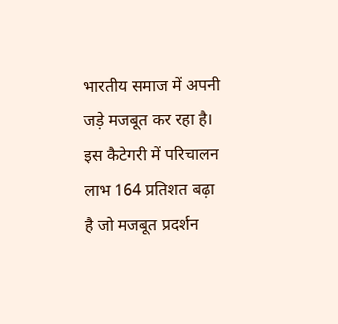भारतीय समाज में अपनी जड़े मजबूत कर रहा है। इस कैटेगरी में परिचालन लाभ 164 प्रतिशत बढ़ा है जो मजबूत प्रदर्शन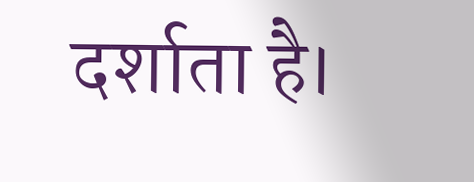दर्शाता है।